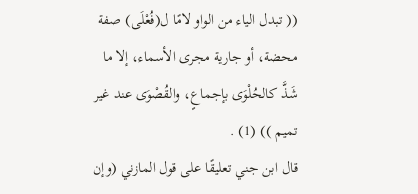(( تبدل الياء من الواو لامًا ل(فُعْلَى) صفة محضة، أو جارية مجرى الأسماء، إلا ما شَذَّ كالحُلْوَى بإجماعٍ، والقُصْوَى عند غير تميم )) (1) .
قال ابن جني تعليقًا على قول المازني (وإن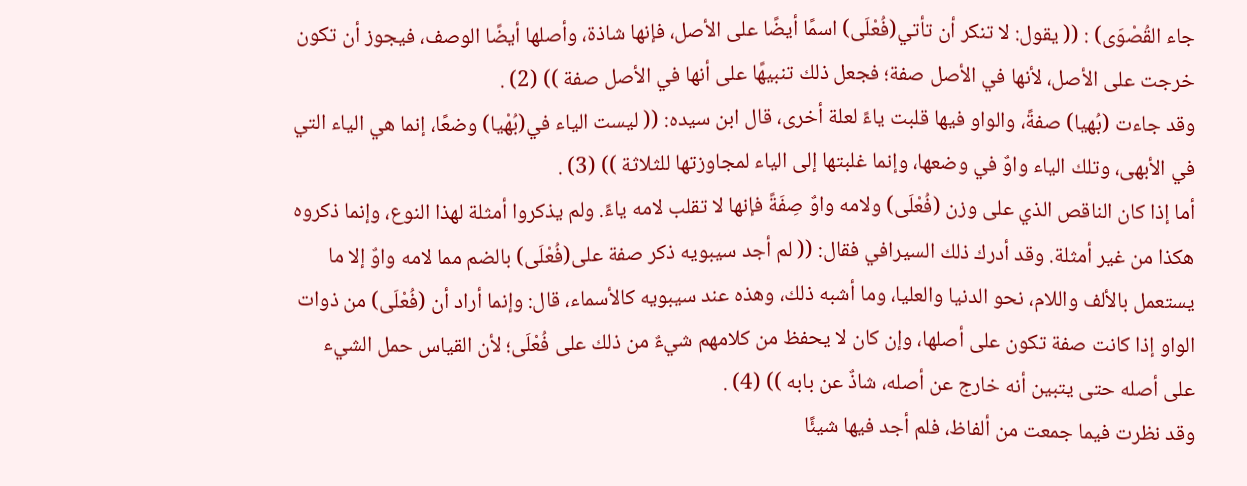جاء القُصْوَى) : (( يقول: لا تنكر أن تأتي(فُعْلَى) اسمًا أيضًا على الأصل، فإنها شاذة، وأصلها أيضًا الوصف، فيجوز أن تكون خرجت على الأصل، لأنها في الأصل صفة؛ فجعل ذلك تنبيهًا على أنها في الأصل صفة )) (2) .
وقد جاءت (بُهيا) صفةً، والواو فيها قلبت ياءً لعلة أخرى، قال ابن سيده: (( ليست الياء في(بُهْيا) وضعًا، إنما هي الياء التي في الأبهى، وتلك الياء واوٌ في وضعها، وإنما غلبتها إلى الياء لمجاوزتها للثلاثة )) (3) .
أما إذا كان الناقص الذي على وزن (فُعْلَى) ولامه واوٌ صِفَةً فإنها لا تقلب لامه ياءً. ولم يذكروا أمثلة لهذا النوع، وإنما ذكروه هكذا من غير أمثلة. وقد أدرك ذلك السيرافي فقال: (( لم أجد سيبويه ذكر صفة على(فُعْلَى) بالضم مما لامه واوٌ إلا ما يستعمل بالألف واللام، نحو الدنيا والعليا، وما أشبه ذلك، وهذه عند سيبويه كالأسماء، قال: وإنما أراد أن (فُعْلَى) من ذوات الواو إذا كانت صفة تكون على أصلها، وإن كان لا يحفظ من كلامهم شيءٌ من ذلك على فُعْلَى؛ لأن القياس حمل الشيء على أصله حتى يتبين أنه خارج عن أصله، شاذٌ عن بابه )) (4) .
وقد نظرت فيما جمعت من ألفاظ، فلم أجد فيها شيئًا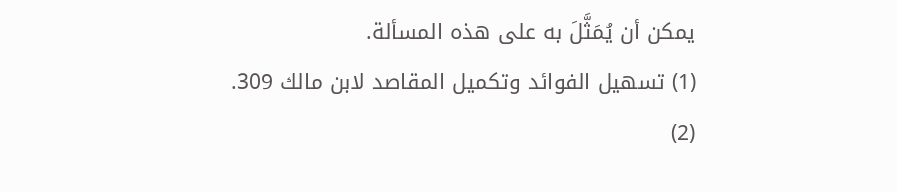يمكن أن يُمَثَّلَ به على هذه المسألة.
(1) تسهيل الفوائد وتكميل المقاصد لابن مالك 309.
(2)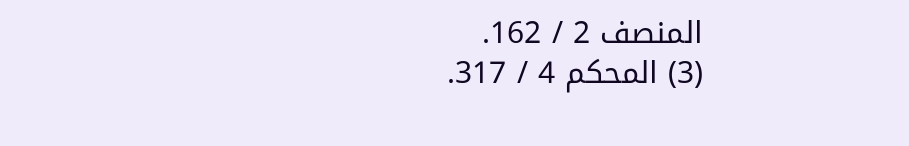المنصف 2 / 162.
(3) المحكم 4 / 317.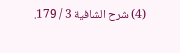(4) شرح الشافية 3 / 179.